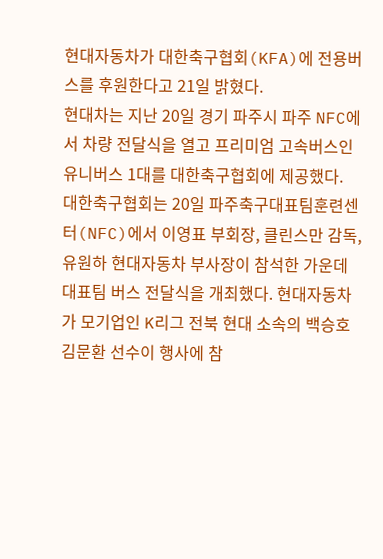현대자동차가 대한축구협회(KFA)에 전용버스를 후원한다고 21일 밝혔다.
현대차는 지난 20일 경기 파주시 파주 NFC에서 차량 전달식을 열고 프리미엄 고속버스인 유니버스 1대를 대한축구협회에 제공했다.
대한축구협회는 20일 파주축구대표팀훈련센터(NFC)에서 이영표 부회장, 클린스만 감독, 유원하 현대자동차 부사장이 참석한 가운데 대표팀 버스 전달식을 개최했다. 현대자동차가 모기업인 K리그 전북 현대 소속의 백승호 김문환 선수이 행사에 참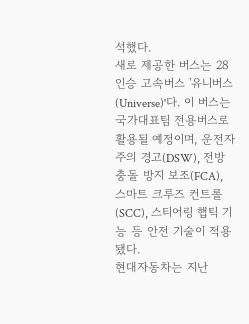석했다.
새로 제공한 버스는 28인승 고속버스 '유니버스(Universe)'다. 이 버스는 국가대표팀 전용버스로 활용될 예정이며, 운전자 주의 경고(DSW), 전방 충돌 방지 보조(FCA), 스마트 크루즈 컨트롤(SCC), 스티어링 햅틱 기능 등 안전 기술이 적용됐다.
현대자동차는 지난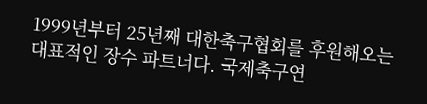1999년부터 25년째 대한축구협회를 후원해오는 대표적인 장수 파트너다. 국제축구연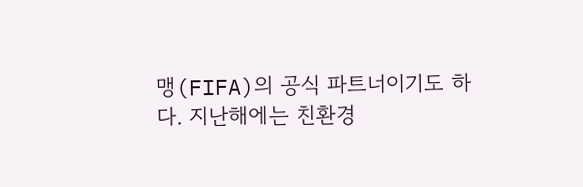맹(FIFA)의 공식 파트너이기도 하다. 지난해에는 친환경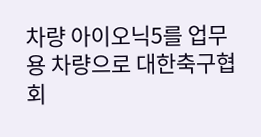차량 아이오닉5를 업무용 차량으로 대한축구협회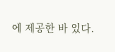에 제공한 바 있다.